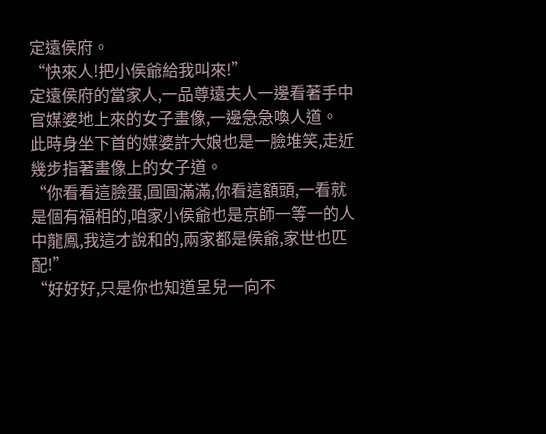定遠侯府。
“快來人!把小侯爺給我叫來!”
定遠侯府的當家人,一品尊遠夫人一邊看著手中官媒婆地上來的女子畫像,一邊急急喚人道。
此時身坐下首的媒婆許大娘也是一臉堆笑,走近幾步指著畫像上的女子道。
“你看看這臉蛋,圓圓滿滿,你看這額頭,一看就是個有福相的,咱家小侯爺也是京師一等一的人中龍鳳,我這才說和的,兩家都是侯爺,家世也匹配!”
“好好好,只是你也知道呈兒一向不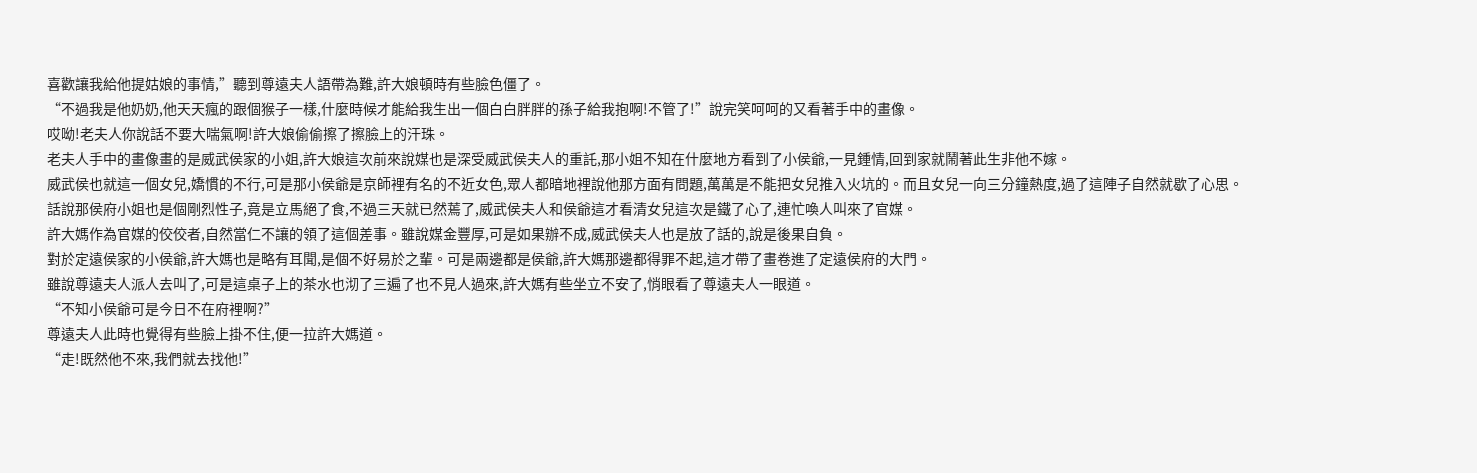喜歡讓我給他提姑娘的事情,”聽到尊遠夫人語帶為難,許大娘頓時有些臉色僵了。
“不過我是他奶奶,他天天瘋的跟個猴子一樣,什麼時候才能給我生出一個白白胖胖的孫子給我抱啊!不管了!”說完笑呵呵的又看著手中的畫像。
哎呦!老夫人你說話不要大喘氣啊!許大娘偷偷擦了擦臉上的汗珠。
老夫人手中的畫像畫的是威武侯家的小姐,許大娘這次前來說媒也是深受威武侯夫人的重託,那小姐不知在什麼地方看到了小侯爺,一見鍾情,回到家就鬧著此生非他不嫁。
威武侯也就這一個女兒,嬌慣的不行,可是那小侯爺是京師裡有名的不近女色,眾人都暗地裡說他那方面有問題,萬萬是不能把女兒推入火坑的。而且女兒一向三分鐘熱度,過了這陣子自然就歇了心思。
話說那侯府小姐也是個剛烈性子,竟是立馬絕了食,不過三天就已然蔫了,威武侯夫人和侯爺這才看清女兒這次是鐵了心了,連忙喚人叫來了官媒。
許大媽作為官媒的佼佼者,自然當仁不讓的領了這個差事。雖說媒金豐厚,可是如果辦不成,威武侯夫人也是放了話的,說是後果自負。
對於定遠侯家的小侯爺,許大媽也是略有耳聞,是個不好易於之輩。可是兩邊都是侯爺,許大媽那邊都得罪不起,這才帶了畫卷進了定遠侯府的大門。
雖說尊遠夫人派人去叫了,可是這桌子上的茶水也沏了三遍了也不見人過來,許大媽有些坐立不安了,悄眼看了尊遠夫人一眼道。
“不知小侯爺可是今日不在府裡啊?”
尊遠夫人此時也覺得有些臉上掛不住,便一拉許大媽道。
“走!既然他不來,我們就去找他!”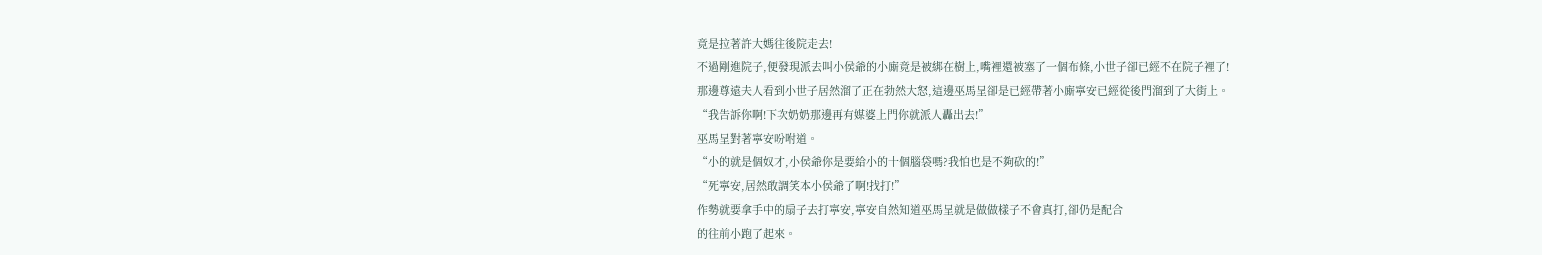竟是拉著許大媽往後院走去!
不過剛進院子,便發現派去叫小侯爺的小廝竟是被綁在樹上,嘴裡還被塞了一個布條,小世子卻已經不在院子裡了!
那邊尊遠夫人看到小世子居然溜了正在勃然大怒,這邊巫馬呈卻是已經帶著小廝寧安已經從後門溜到了大街上。
“我告訴你啊!下次奶奶那邊再有媒婆上門你就派人轟出去!”
巫馬呈對著寧安吩咐道。
“小的就是個奴才,小侯爺你是要給小的十個腦袋嗎?我怕也是不夠砍的!”
“死寧安,居然敢調笑本小侯爺了啊!找打!”
作勢就要拿手中的扇子去打寧安,寧安自然知道巫馬呈就是做做樣子不會真打,卻仍是配合
的往前小跑了起來。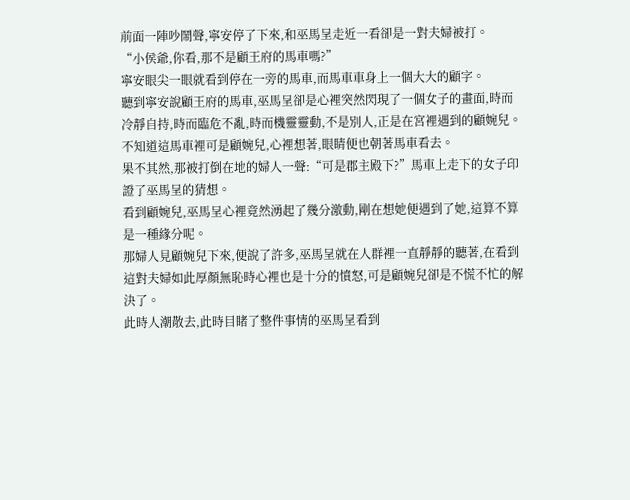前面一陣吵鬧聲,寧安停了下來,和巫馬呈走近一看卻是一對夫婦被打。
“小侯爺,你看,那不是顧王府的馬車嗎?”
寧安眼尖一眼就看到停在一旁的馬車,而馬車車身上一個大大的顧字。
聽到寧安說顧王府的馬車,巫馬呈卻是心裡突然閃現了一個女子的畫面,時而冷靜自持,時而臨危不亂,時而機靈靈動,不是別人,正是在宮裡遇到的顧婉兒。
不知道這馬車裡可是顧婉兒,心裡想著,眼睛便也朝著馬車看去。
果不其然,那被打倒在地的婦人一聲:“可是郡主殿下?”馬車上走下的女子印證了巫馬呈的猜想。
看到顧婉兒,巫馬呈心裡竟然湧起了幾分激動,剛在想她便遇到了她,這算不算是一種緣分呢。
那婦人見顧婉兒下來,便說了許多,巫馬呈就在人群裡一直靜靜的聽著,在看到這對夫婦如此厚顏無恥時心裡也是十分的憤怒,可是顧婉兒卻是不慌不忙的解決了。
此時人潮散去,此時目睹了整件事情的巫馬呈看到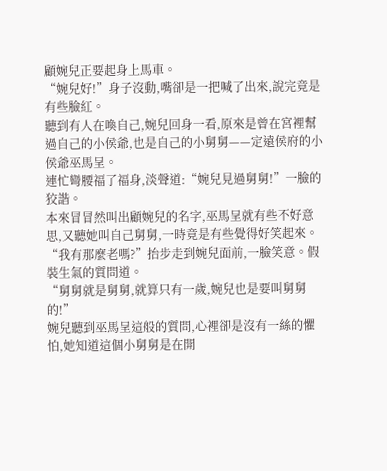顧婉兒正要起身上馬車。
“婉兒好!”身子沒動,嘴卻是一把喊了出來,說完竟是有些臉紅。
聽到有人在喚自己,婉兒回身一看,原來是曾在宮裡幫過自己的小侯爺,也是自己的小舅舅——定遠侯府的小侯爺巫馬呈。
連忙彎腰福了福身,淡聲道:“婉兒見過舅舅!”一臉的狡諧。
本來冒冒然叫出顧婉兒的名字,巫馬呈就有些不好意思,又聽她叫自己舅舅,一時竟是有些覺得好笑起來。
“我有那麼老嗎?”抬步走到婉兒面前,一臉笑意。假裝生氣的質問道。
“舅舅就是舅舅,就算只有一歲,婉兒也是要叫舅舅的!”
婉兒聽到巫馬呈這般的質問,心裡卻是沒有一絲的懼怕,她知道這個小舅舅是在開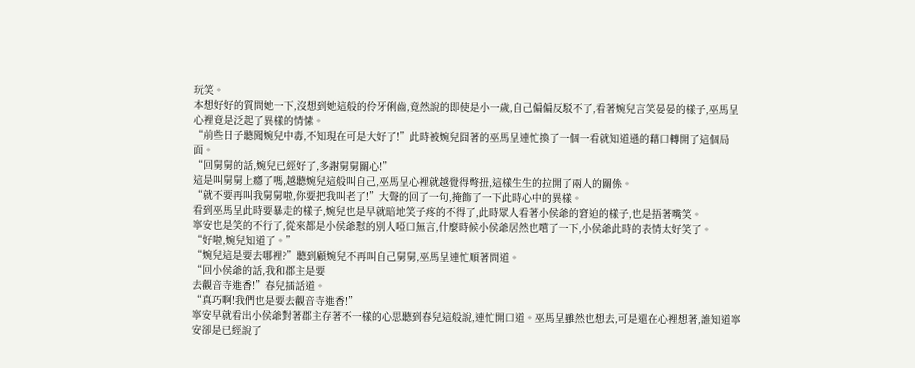玩笑。
本想好好的質問她一下,沒想到她這般的伶牙俐齒,竟然說的即使是小一歲,自己偏偏反駁不了,看著婉兒言笑晏晏的樣子,巫馬呈心裡竟是泛起了異樣的情愫。
“前些日子聽聞婉兒中毒,不知現在可是大好了!”此時被婉兒囧著的巫馬呈連忙換了一個一看就知道遜的藉口轉開了這個局面。
“回舅舅的話,婉兒已經好了,多謝舅舅關心!”
這是叫舅舅上癮了嗎,越聽婉兒這般叫自己,巫馬呈心裡就越覺得彆扭,這樣生生的拉開了兩人的關係。
“就不要再叫我舅舅啦,你要把我叫老了!”大聲的回了一句,掩飾了一下此時心中的異樣。
看到巫馬呈此時要暴走的樣子,婉兒也是早就暗地笑子疼的不得了,此時眾人看著小侯爺的窘迫的樣子,也是捂著嘴笑。
寧安也是笑的不行了,從來都是小侯爺懟的別人啞口無言,什麼時候小侯爺居然也嚐了一下,小侯爺此時的表情太好笑了。
“好啦,婉兒知道了。”
“婉兒這是要去哪裡?”聽到顧婉兒不再叫自己舅舅,巫馬呈連忙順著問道。
“回小侯爺的話,我和郡主是要
去觀音寺進香!”春兒插話道。
“真巧啊!我們也是要去觀音寺進香!”
寧安早就看出小侯爺對著郡主存著不一樣的心思聽到春兒這般說,連忙開口道。巫馬呈雖然也想去,可是還在心裡想著,誰知道寧安卻是已經說了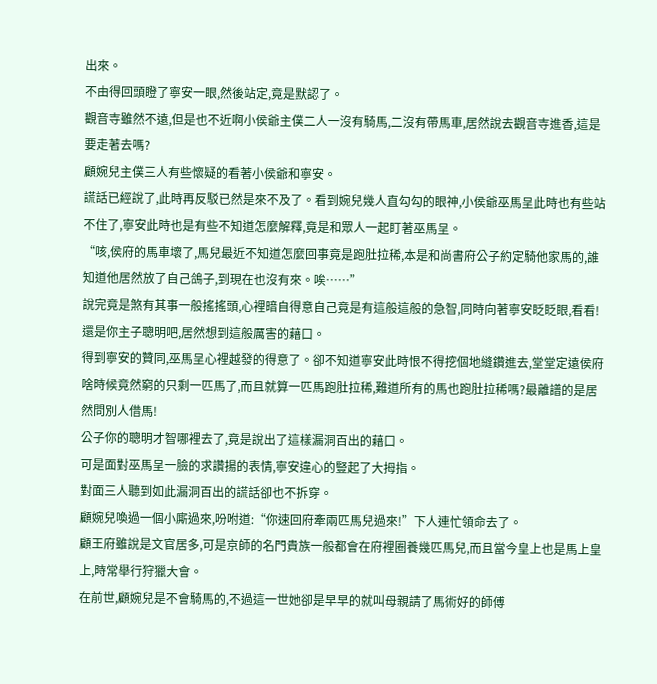出來。
不由得回頭瞪了寧安一眼,然後站定,竟是默認了。
觀音寺雖然不遠,但是也不近啊小侯爺主僕二人一沒有騎馬,二沒有帶馬車,居然說去觀音寺進香,這是要走著去嗎?
顧婉兒主僕三人有些懷疑的看著小侯爺和寧安。
謊話已經說了,此時再反駁已然是來不及了。看到婉兒幾人直勾勾的眼神,小侯爺巫馬呈此時也有些站不住了,寧安此時也是有些不知道怎麼解釋,竟是和眾人一起盯著巫馬呈。
“咳,侯府的馬車壞了,馬兒最近不知道怎麼回事竟是跑肚拉稀,本是和尚書府公子約定騎他家馬的,誰知道他居然放了自己鴿子,到現在也沒有來。唉……”
說完竟是煞有其事一般搖搖頭,心裡暗自得意自己竟是有這般這般的急智,同時向著寧安眨眨眼,看看!還是你主子聰明吧,居然想到這般厲害的藉口。
得到寧安的贊同,巫馬呈心裡越發的得意了。卻不知道寧安此時恨不得挖個地縫鑽進去,堂堂定遠侯府啥時候竟然窮的只剩一匹馬了,而且就算一匹馬跑肚拉稀,難道所有的馬也跑肚拉稀嗎?最離譜的是居然問別人借馬!
公子你的聰明才智哪裡去了,竟是說出了這樣漏洞百出的藉口。
可是面對巫馬呈一臉的求讚揚的表情,寧安違心的豎起了大拇指。
對面三人聽到如此漏洞百出的謊話卻也不拆穿。
顧婉兒喚過一個小廝過來,吩咐道:“你速回府牽兩匹馬兒過來!”下人連忙領命去了。
顧王府雖說是文官居多,可是京師的名門貴族一般都會在府裡圈養幾匹馬兒,而且當今皇上也是馬上皇上,時常舉行狩獵大會。
在前世,顧婉兒是不會騎馬的,不過這一世她卻是早早的就叫母親請了馬術好的師傅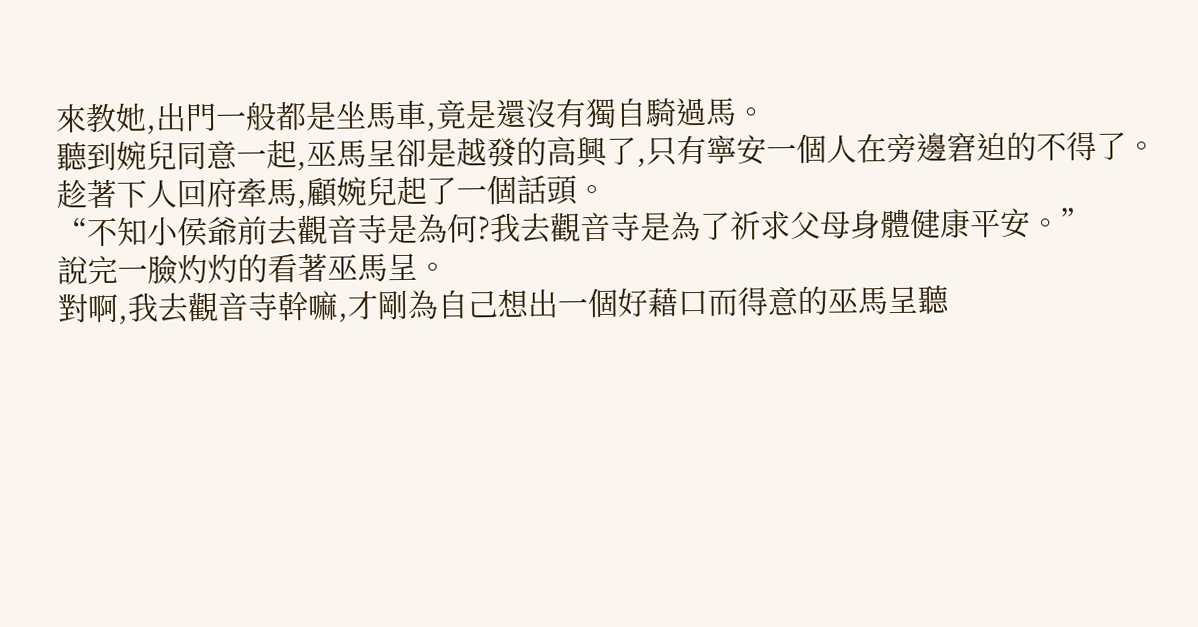來教她,出門一般都是坐馬車,竟是還沒有獨自騎過馬。
聽到婉兒同意一起,巫馬呈卻是越發的高興了,只有寧安一個人在旁邊窘迫的不得了。
趁著下人回府牽馬,顧婉兒起了一個話頭。
“不知小侯爺前去觀音寺是為何?我去觀音寺是為了祈求父母身體健康平安。”
說完一臉灼灼的看著巫馬呈。
對啊,我去觀音寺幹嘛,才剛為自己想出一個好藉口而得意的巫馬呈聽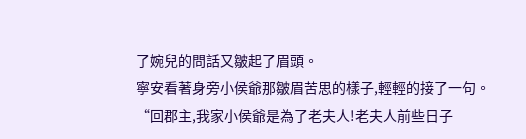了婉兒的問話又皺起了眉頭。
寧安看著身旁小侯爺那皺眉苦思的樣子,輕輕的接了一句。
“回郡主,我家小侯爺是為了老夫人!老夫人前些日子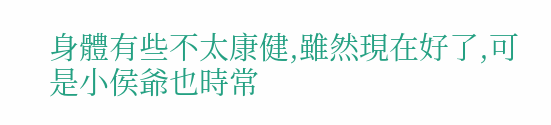身體有些不太康健,雖然現在好了,可是小侯爺也時常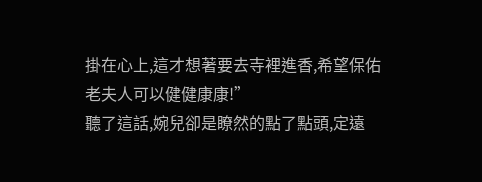掛在心上,這才想著要去寺裡進香,希望保佑老夫人可以健健康康!”
聽了這話,婉兒卻是瞭然的點了點頭,定遠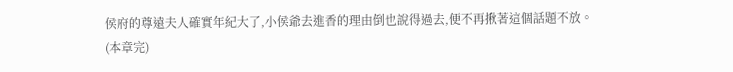侯府的尊遠夫人確實年紀大了,小侯爺去進香的理由倒也說得過去,便不再揪著這個話題不放。
(本章完)